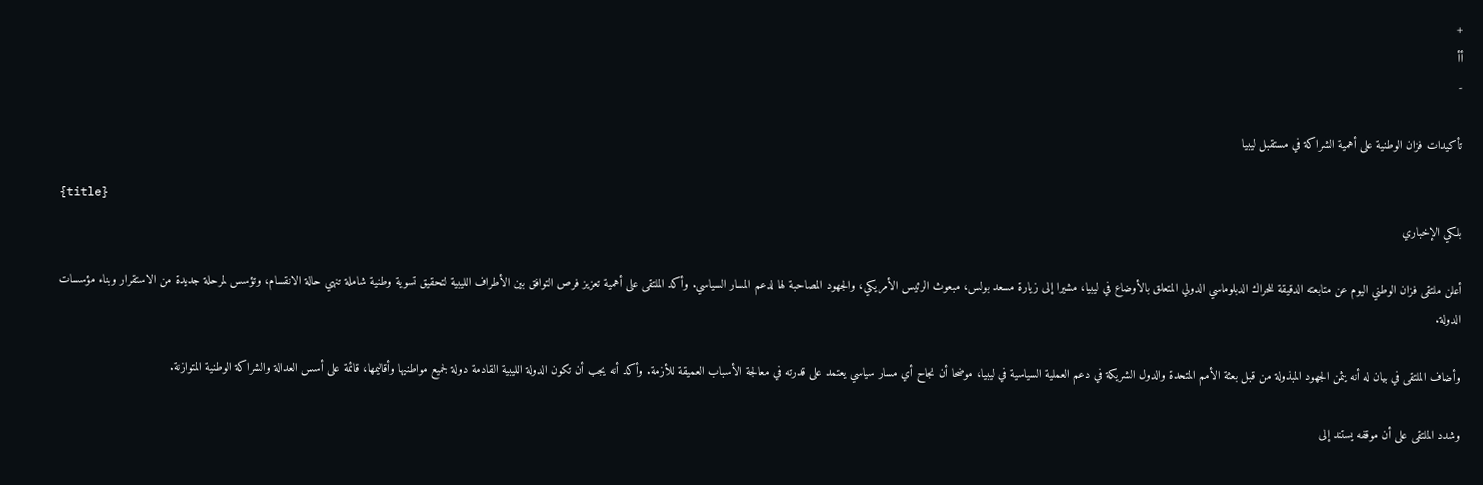+
أأ
-

تأكيدات فزان الوطنية على أهمية الشراكة في مستقبل ليبيا

{title}
بلكي الإخباري

أعلن ملتقى فزان الوطني اليوم عن متابعته الدقيقة للحراك الدبلوماسي الدولي المتعلق بالأوضاع في ليبيا، مشيرا إلى زيارة مسعد بولس، مبعوث الرئيس الأمريكي، والجهود المصاحبة لها لدعم المسار السياسي. وأكد الملتقى على أهمية تعزيز فرص التوافق بين الأطراف الليبية لتحقيق تسوية وطنية شاملة تنهي حالة الانقسام، وتؤسس لمرحلة جديدة من الاستقرار وبناء مؤسسات الدولة.

وأضاف الملتقى في بيان له أنه يثمن الجهود المبذولة من قبل بعثة الأمم المتحدة والدول الشريكة في دعم العملية السياسية في ليبيا، موضحا أن نجاح أي مسار سياسي يعتمد على قدرته في معالجة الأسباب العميقة للأزمة. وأكد أنه يجب أن تكون الدولة الليبية القادمة دولة لجميع مواطنيها وأقاليمها، قائمة على أسس العدالة والشراكة الوطنية المتوازنة.

وشدد الملتقى على أن موقفه يستند إلى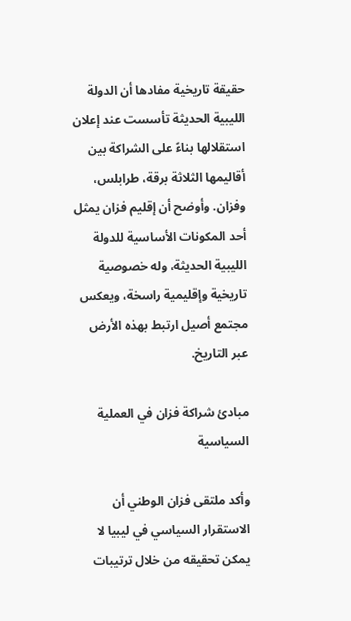حقيقة تاريخية مفادها أن الدولة الليبية الحديثة تأسست عند إعلان استقلالها بناءً على الشراكة بين أقاليمها الثلاثة برقة، طرابلس، وفزان. وأوضح أن إقليم فزان يمثل أحد المكونات الأساسية للدولة الليبية الحديثة، وله خصوصية تاريخية وإقليمية راسخة، ويعكس مجتمع أصيل ارتبط بهذه الأرض عبر التاريخ.

مبادئ شراكة فزان في العملية السياسية

وأكد ملتقى فزان الوطني أن الاستقرار السياسي في ليبيا لا يمكن تحقيقه من خلال ترتيبات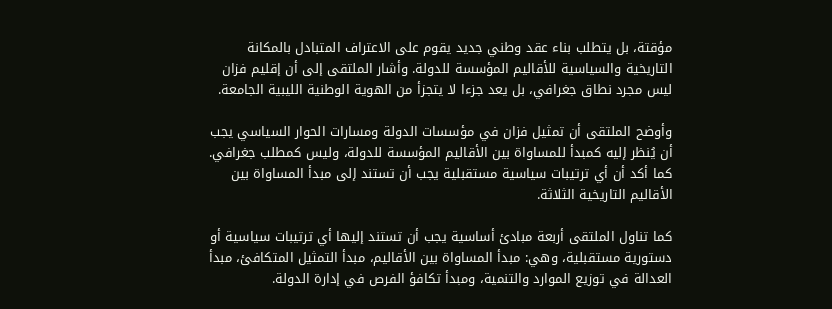مؤقتة، بل يتطلب بناء عقد وطني جديد يقوم على الاعتراف المتبادل بالمكانة التاريخية والسياسية للأقاليم المؤسسة للدولة. وأشار الملتقى إلى أن إقليم فزان ليس مجرد نطاق جغرافي، بل يعد جزءا لا يتجزأ من الهوية الوطنية الليبية الجامعة.

وأوضح الملتقى أن تمثيل فزان في مؤسسات الدولة ومسارات الحوار السياسي يجب أن يُنظر إليه كمبدأ للمساواة بين الأقاليم المؤسسة للدولة، وليس كمطلب جغرافي. كما أكد أن أي ترتيبات سياسية مستقبلية يجب أن تستند إلى مبدأ المساواة بين الأقاليم التاريخية الثلاثة.

كما تناول الملتقى أربعة مبادئ أساسية يجب أن تستند إليها أي ترتيبات سياسية أو دستورية مستقبلية، وهي: مبدأ المساواة بين الأقاليم، مبدأ التمثيل المتكافئ، مبدأ العدالة في توزيع الموارد والتنمية، ومبدأ تكافؤ الفرص في إدارة الدولة.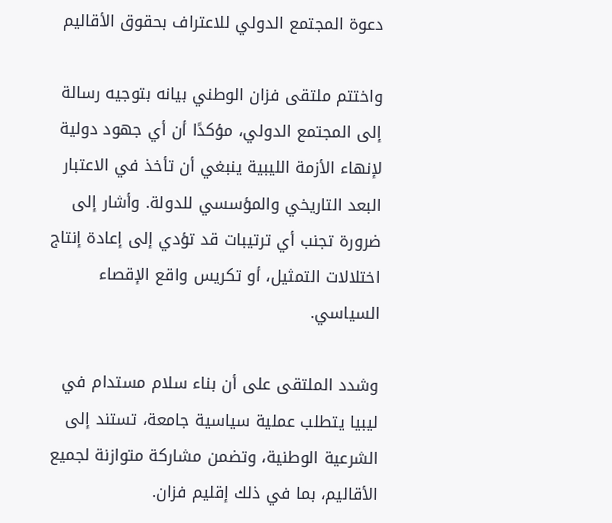دعوة المجتمع الدولي للاعتراف بحقوق الأقاليم

واختتم ملتقى فزان الوطني بيانه بتوجيه رسالة إلى المجتمع الدولي، مؤكدًا أن أي جهود دولية لإنهاء الأزمة الليبية ينبغي أن تأخذ في الاعتبار البعد التاريخي والمؤسسي للدولة. وأشار إلى ضرورة تجنب أي ترتيبات قد تؤدي إلى إعادة إنتاج اختلالات التمثيل، أو تكريس واقع الإقصاء السياسي.

وشدد الملتقى على أن بناء سلام مستدام في ليبيا يتطلب عملية سياسية جامعة، تستند إلى الشرعية الوطنية، وتضمن مشاركة متوازنة لجميع الأقاليم، بما في ذلك إقليم فزان.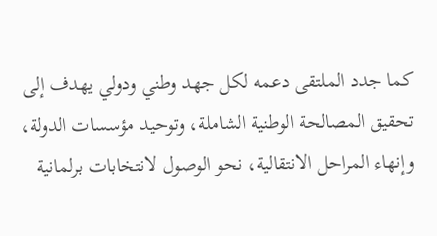كما جدد الملتقى دعمه لكل جهد وطني ودولي يهدف إلى تحقيق المصالحة الوطنية الشاملة، وتوحيد مؤسسات الدولة، وإنهاء المراحل الانتقالية، نحو الوصول لانتخابات برلمانية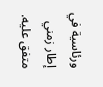ورئاسية في إطار زمني متفق عليه.